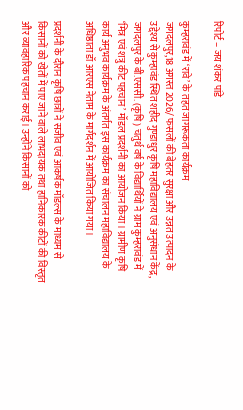रिपोर्ट – जय शंकर पांडे

कुम्हरावंड में ‘रावे’ के तहत जागरूकता कार्यक्रम
जगदलपुर,18 अगस्त 2026/ फसलों की बेहतर सुरक्षा और उन्नत उत्पादन के उद्देश्य से कुम्हावंड स्थित शहीद गुण्डाधुर कृषि महाविद्यालय एवं अनुसंधान केंद्र, जगदलपुर के बी.एससी. (कृषि) चतुर्थ वर्ष के विद्यार्थियों ने ग्राम कुम्हरावंड में ‘मित्र एवं शत्रु कीट पहचान’ मॉडल प्रदर्शनी का आयोजन किया। ग्रामीण कृषि कार्य अनुभव कार्यक्रम के अंतर्गत इस कार्यक्रम का संचालन महाविद्यालय के अधिष्ठाता डॉ आरएस नेताम के मार्गदर्शन में आयोजित किया गया।

प्रदर्शनी के दौरान कृषि छात्रों ने सजीव एवं आकर्षक मॉडल्स के माध्यम से किसानों को खेतों में पाए जाने वाले लाभदायक तथा हानिकारक कीटों की विस्तृत और व्यावहारिक पहचान कराई। उन्होंने किसानों को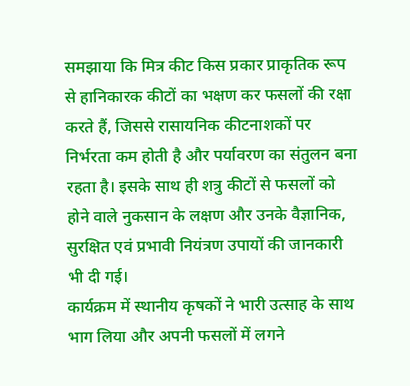समझाया कि मित्र कीट किस प्रकार प्राकृतिक रूप से हानिकारक कीटों का भक्षण कर फसलों की रक्षा करते हैं, जिससे रासायनिक कीटनाशकों पर निर्भरता कम होती है और पर्यावरण का संतुलन बना रहता है। इसके साथ ही शत्रु कीटों से फसलों को होने वाले नुकसान के लक्षण और उनके वैज्ञानिक, सुरक्षित एवं प्रभावी नियंत्रण उपायों की जानकारी भी दी गई।
कार्यक्रम में स्थानीय कृषकों ने भारी उत्साह के साथ भाग लिया और अपनी फसलों में लगने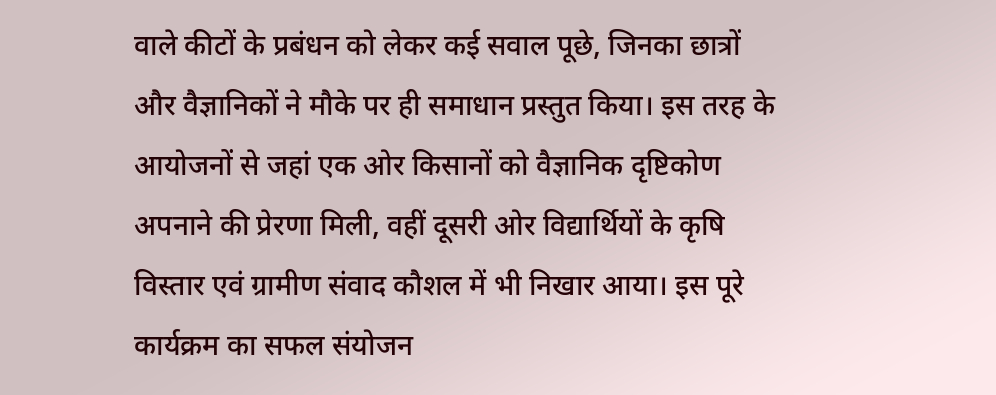वाले कीटों के प्रबंधन को लेकर कई सवाल पूछे, जिनका छात्रों और वैज्ञानिकों ने मौके पर ही समाधान प्रस्तुत किया। इस तरह के आयोजनों से जहां एक ओर किसानों को वैज्ञानिक दृष्टिकोण अपनाने की प्रेरणा मिली, वहीं दूसरी ओर विद्यार्थियों के कृषि विस्तार एवं ग्रामीण संवाद कौशल में भी निखार आया। इस पूरे कार्यक्रम का सफल संयोजन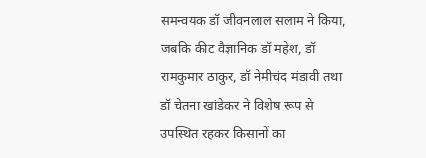समन्वयक डॉ जीवनलाल सलाम ने किया, जबकि कीट वैज्ञानिक डॉ महेश, डॉ रामकुमार ठाकुर, डॉ नेमीचंद मंडावी तथा डॉ चेतना खांडेकर ने विशेष रूप से उपस्थित रहकर किसानों का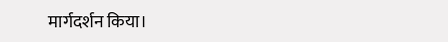मार्गदर्शन किया।